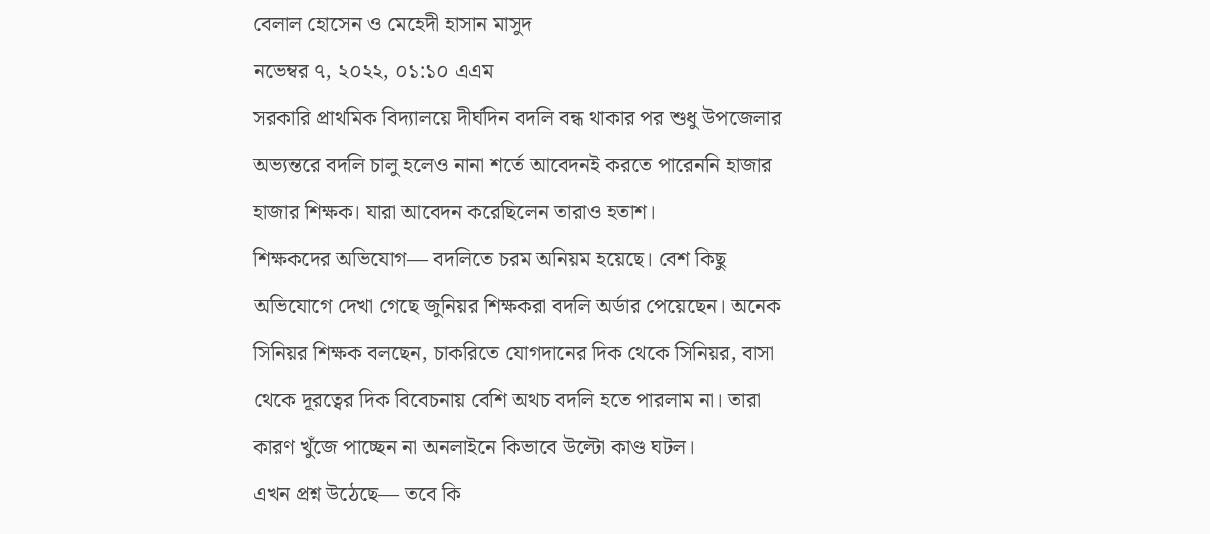বেলাল হোসেন ও মেহেদী হাসান মাসুদ
নভেম্বর ৭, ২০২২, ০১:১০ এএম
সরকারি প্রাথমিক বিদ্যালয়ে দীর্ঘদিন বদলি বন্ধ থাকার পর শুধু উপজেলার অভ্যন্তরে বদলি চালু হলেও নানা শর্তে আবেদনই করতে পারেননি হাজার হাজার শিক্ষক। যারা আবেদন করেছিলেন তারাও হতাশ।
শিক্ষকদের অভিযোগ— বদলিতে চরম অনিয়ম হয়েছে। বেশ কিছু অভিযোগে দেখা গেছে জুনিয়র শিক্ষকরা বদলি অর্ডার পেয়েছেন। অনেক সিনিয়র শিক্ষক বলছেন, চাকরিতে যোগদানের দিক থেকে সিনিয়র, বাসা থেকে দূরত্বের দিক বিবেচনায় বেশি অথচ বদলি হতে পারলাম না। তারা কারণ খুঁজে পাচ্ছেন না অনলাইনে কিভাবে উল্টো কাণ্ড ঘটল।
এখন প্রশ্ন উঠেছে— তবে কি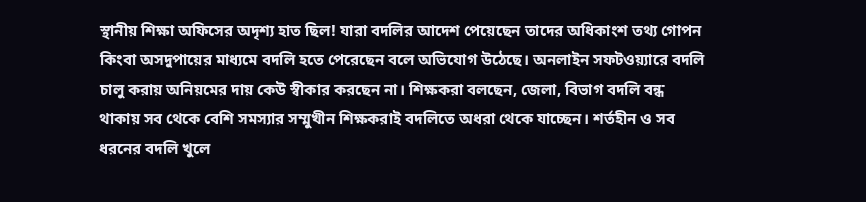স্থানীয় শিক্ষা অফিসের অদৃশ্য হাত ছিল! যারা বদলির আদেশ পেয়েছেন তাদের অধিকাংশ তথ্য গোপন কিংবা অসদুপায়ের মাধ্যমে বদলি হতে পেরেছেন বলে অভিযোগ উঠেছে। অনলাইন সফটওয়্যারে বদলি চালু করায় অনিয়মের দায় কেউ স্বীকার করছেন না। শিক্ষকরা বলছেন, জেলা, বিভাগ বদলি বন্ধ থাকায় সব থেকে বেশি সমস্যার সম্মুখীন শিক্ষকরাই বদলিতে অধরা থেকে যাচ্ছেন। শর্তহীন ও সব ধরনের বদলি খুলে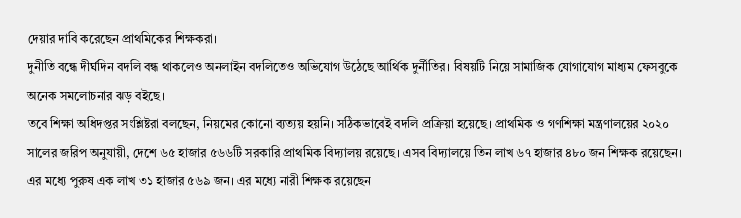দেয়ার দাবি করেছেন প্রাথমিকের শিক্ষকরা।
দুনীতি বন্ধে দীর্ঘদিন বদলি বন্ধ থাকলেও অনলাইন বদলিতেও অভিযোগ উঠেছে আর্থিক দুর্নীতির। বিষয়টি নিয়ে সামাজিক যোগাযোগ মাধ্যম ফেসবুকে অনেক সমলোচনার ঝড় বইছে।
তবে শিক্ষা অধিদপ্তর সংশ্লিষ্টরা বলছেন, নিয়মের কোনো ব্যত্যয় হয়নি। সঠিকভাবেই বদলি প্রক্রিয়া হয়েছে। প্রাথমিক ও গণশিক্ষা মন্ত্রণালয়ের ২০২০ সালের জরিপ অনুযায়ী, দেশে ৬৫ হাজার ৫৬৬টি সরকারি প্রাথমিক বিদ্যালয় রয়েছে। এসব বিদ্যালয়ে তিন লাখ ৬৭ হাজার ৪৮০ জন শিক্ষক রয়েছেন। এর মধ্যে পুরুষ এক লাখ ৩১ হাজার ৫৬৯ জন। এর মধ্যে নারী শিক্ষক রয়েছেন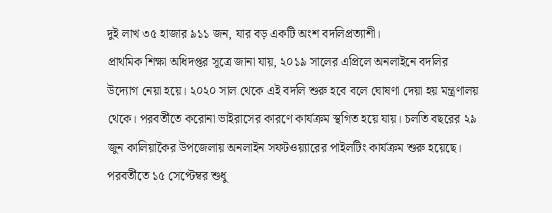দুই লাখ ৩৫ হাজার ৯১১ জন, যার বড় একটি অংশ বদলিপ্রত্যাশী।
প্রাথমিক শিক্ষা অধিদপ্তর সূত্রে জানা যায়, ২০১৯ সালের এপ্রিলে অনলাইনে বদলির উদ্যোগ নেয়া হয়ে। ২০২০ সাল থেকে এই বদলি শুরু হবে বলে ঘোষণা দেয়া হয় মন্ত্রণালয় থেকে। পরবর্তীতে করোনা ভাইরাসের কারণে কার্যক্রম স্থগিত হয়ে যায়। চলতি বছরের ২৯ জুন কালিয়াকৈর উপজেলায় অনলাইন সফটওয়্যারের পাইলটিং কার্যক্রম শুরু হয়েছে।
পরবর্তীতে ১৫ সেপ্টেম্বর শুধু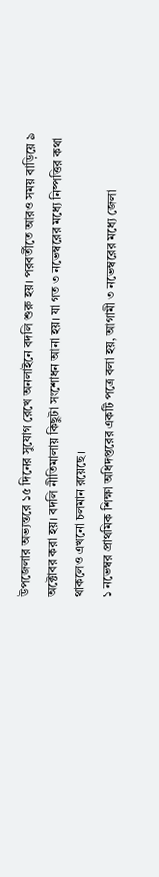উপজেলার অভ্যন্তরে ১৫ দিনের সুযোগ রেখে অনলাইনে বদলি শুরু হয়। পরবর্তীতে আরও সময় বাড়িয়ে ৯ অক্টোবর করা হয়। বদলি নীতিমালায় কিছুটা সংশোধন আনা হয়। যা গত ৩ নভেম্বরের মধ্যে নিষ্পত্তির কথা থাকলেও এখনো চলমান রয়েছে।
১ নভেম্বর প্রাথমিক শিক্ষা অধিদপ্তরের একটি পত্রে বলা হয়, আগামী ৩ নভেম্বরের মধ্যে জেলা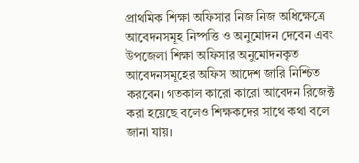প্রাথমিক শিক্ষা অফিসার নিজ নিজ অধিক্ষেত্রে আবেদনসমূহ নিষ্পত্তি ও অনুমোদন দেবেন এবং উপজেলা শিক্ষা অফিসার অনুমোদনকৃত আবেদনসমূহের অফিস আদেশ জারি নিশ্চিত করবেন। গতকাল কারো কারো আবেদন রিজেক্ট করা হয়েছে বলেও শিক্ষকদের সাথে কথা বলে জানা যায়।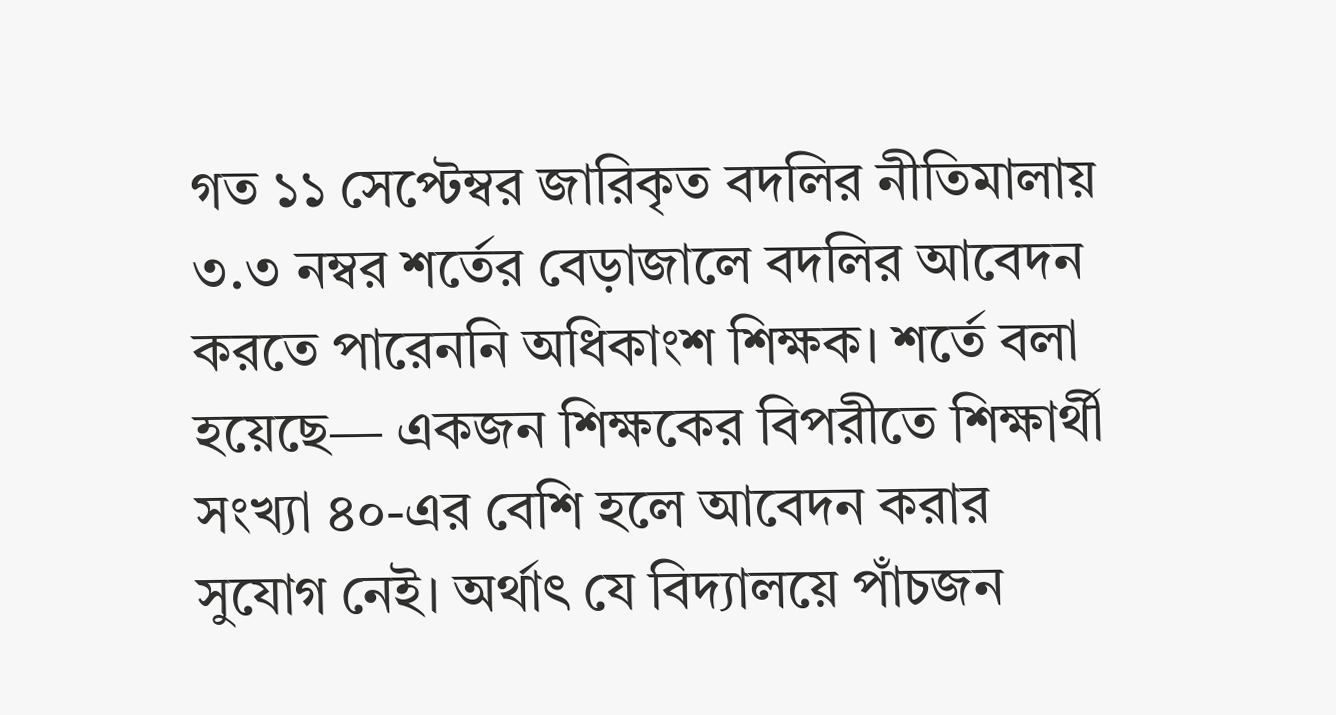গত ১১ সেপ্টেম্বর জারিকৃত বদলির নীতিমালায় ৩.৩ নম্বর শর্তের বেড়াজালে বদলির আবেদন করতে পারেননি অধিকাংশ শিক্ষক। শর্তে বলা হয়েছে— একজন শিক্ষকের বিপরীতে শিক্ষার্থী সংখ্যা ৪০-এর বেশি হলে আবেদন করার সুযোগ নেই। অর্থাৎ যে বিদ্যালয়ে পাঁচজন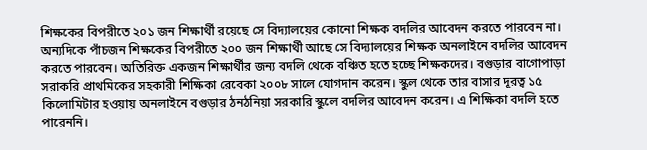শিক্ষকের বিপরীতে ২০১ জন শিক্ষার্থী রয়েছে সে বিদ্যালয়ের কোনো শিক্ষক বদলির আবেদন করতে পারবেন না।
অন্যদিকে পাঁচজন শিক্ষকের বিপরীতে ২০০ জন শিক্ষার্থী আছে সে বিদ্যালয়ের শিক্ষক অনলাইনে বদলির আবেদন করতে পারবেন। অতিরিক্ত একজন শিক্ষার্থীর জন্য বদলি থেকে বঞ্চিত হতে হচ্ছে শিক্ষকদের। বগুড়ার বাগোপাড়া সরাকরি প্রাথমিকের সহকারী শিক্ষিকা রেবেকা ২০০৮ সালে যোগদান করেন। স্কুল থেকে তার বাসার দূরত্ব ১৫ কিলোমিটার হওয়ায় অনলাইনে বগুড়ার ঠনঠনিয়া সরকারি স্কুলে বদলির আবেদন করেন। এ শিক্ষিকা বদলি হতে পারেননি।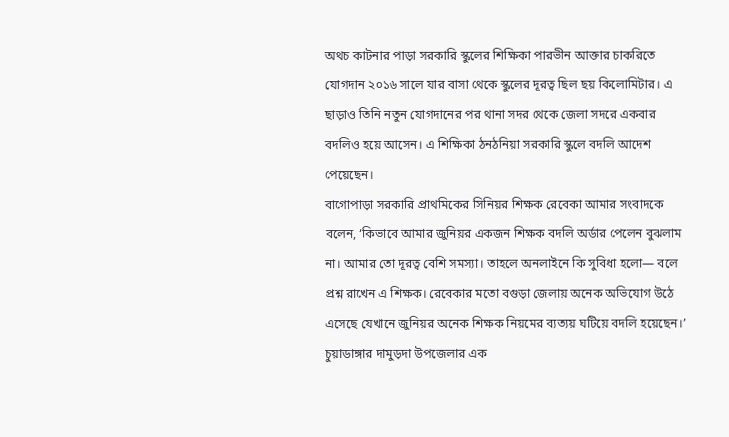অথচ কাটনার পাড়া সরকারি স্কুলের শিক্ষিকা পারভীন আক্তার চাকরিতে যোগদান ২০১৬ সালে যার বাসা থেকে স্কুলের দূরত্ব ছিল ছয় কিলোমিটার। এ ছাড়াও তিনি নতুন যোগদানের পর থানা সদর থেকে জেলা সদরে একবার বদলিও হয়ে আসেন। এ শিক্ষিকা ঠনঠনিয়া সরকারি স্কুলে বদলি আদেশ পেয়েছেন।
বাগোপাড়া সরকারি প্রাথমিকের সিনিয়র শিক্ষক রেবেকা আমার সংবাদকে বলেন, ‘কিভাবে আমার জুনিয়র একজন শিক্ষক বদলি অর্ডার পেলেন বুঝলাম না। আমার তো দূরত্ব বেশি সমস্যা। তাহলে অনলাইনে কি সুবিধা হলো— বলে প্রশ্ন রাখেন এ শিক্ষক। রেবেকার মতো বগুড়া জেলায় অনেক অভিযোগ উঠে এসেছে যেখানে জুনিয়র অনেক শিক্ষক নিয়মের ব্যত্যয় ঘটিয়ে বদলি হয়েছেন।’
চুয়াডাঙ্গার দামুড়দা উপজেলার এক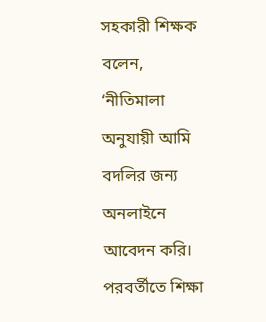সহকারী শিক্ষক বলেন, ‘নীতিমালা অনুযায়ী আমি বদলির জন্য অনলাইনে আবেদন করি। পরবর্তীতে শিক্ষা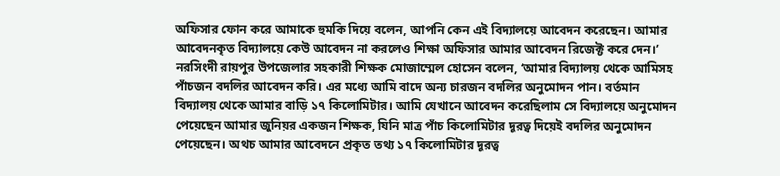অফিসার ফোন করে আমাকে হুমকি দিয়ে বলেন, আপনি কেন এই বিদ্যালয়ে আবেদন করেছেন। আমার আবেদনকৃত বিদ্যালয়ে কেউ আবেদন না করলেও শিক্ষা অফিসার আমার আবেদন রিজেক্ট করে দেন।’
নরসিংদী রায়পুর উপজেলার সহকারী শিক্ষক মোজাম্মেল হোসেন বলেন, ‘আমার বিদ্যালয় থেকে আমিসহ পাঁচজন বদলির আবেদন করি। এর মধ্যে আমি বাদে অন্য চারজন বদলির অনুমোদন পান। বর্তমান বিদ্যালয় থেকে আমার বাড়ি ১৭ কিলোমিটার। আমি যেখানে আবেদন করেছিলাম সে বিদ্যালয়ে অনুমোদন পেয়েছেন আমার জুনিয়র একজন শিক্ষক, যিনি মাত্র পাঁচ কিলোমিটার দূরত্ব দিয়েই বদলির অনুমোদন পেয়েছেন। অথচ আমার আবেদনে প্রকৃত তথ্য ১৭ কিলোমিটার দূরত্ব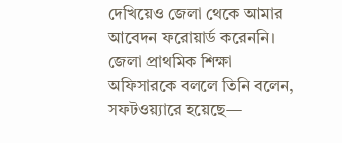দেখিয়েও জেলা থেকে আমার আবেদন ফরোয়ার্ড করেননি।
জেলা প্রাথমিক শিক্ষা অফিসারকে বললে তিনি বলেন, সফটওয়্যারে হয়েছে—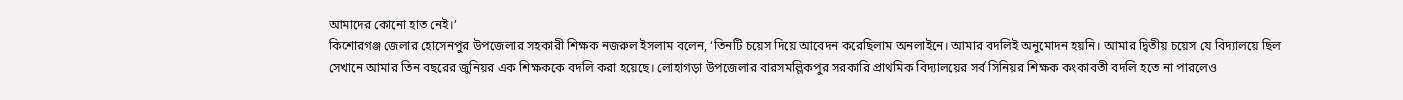আমাদের কোনো হাত নেই।’
কিশোরগঞ্জ জেলার হোসেনপুর উপজেলার সহকারী শিক্ষক নজরুল ইসলাম বলেন, ‘তিনটি চয়েস দিয়ে আবেদন করেছিলাম অনলাইনে। আমার বদলিই অনুমোদন হয়নি। আমার দ্বিতীয় চয়েস যে বিদ্যালয়ে ছিল সেখানে আমার তিন বছরের জুনিয়র এক শিক্ষককে বদলি করা হয়েছে। লোহাগড়া উপজেলার বারসমল্লিকপুর সরকারি প্রাথমিক বিদ্যালয়ের সর্ব সিনিয়র শিক্ষক কংকাবতী বদলি হতে না পারলেও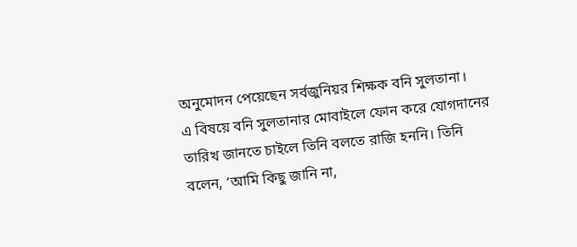অনুমোদন পেয়েছেন সর্বজুনিয়র শিক্ষক বনি সুলতানা।
এ বিষয়ে বনি সুলতানার মোবাইলে ফোন করে যোগদানের তারিখ জানতে চাইলে তিনি বলতে রাজি হননি। তিনি বলেন, ‘আমি কিছু জানি না,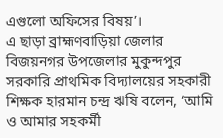এগুলো অফিসের বিষয়’।
এ ছাড়া ব্রাহ্মণবাড়িয়া জেলার বিজয়নগর উপজেলার মুকুন্দপুর সরকারি প্রাথমিক বিদ্যালয়ের সহকারী শিক্ষক হারমান চন্দ্র ঋষি বলেন, ‘আমি ও আমার সহকর্মী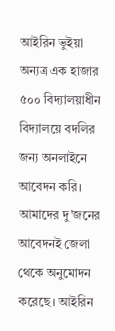আইরিন ভুইয়া অন্যত্র এক হাজার ৫০০ বিদ্যালয়াধীন বিদ্যালয়ে বদলির জন্য অনলাইনে আবেদন করি। আমাদের দু’জনের আবেদনই জেলা থেকে অনুমোদন করেছে। আইরিন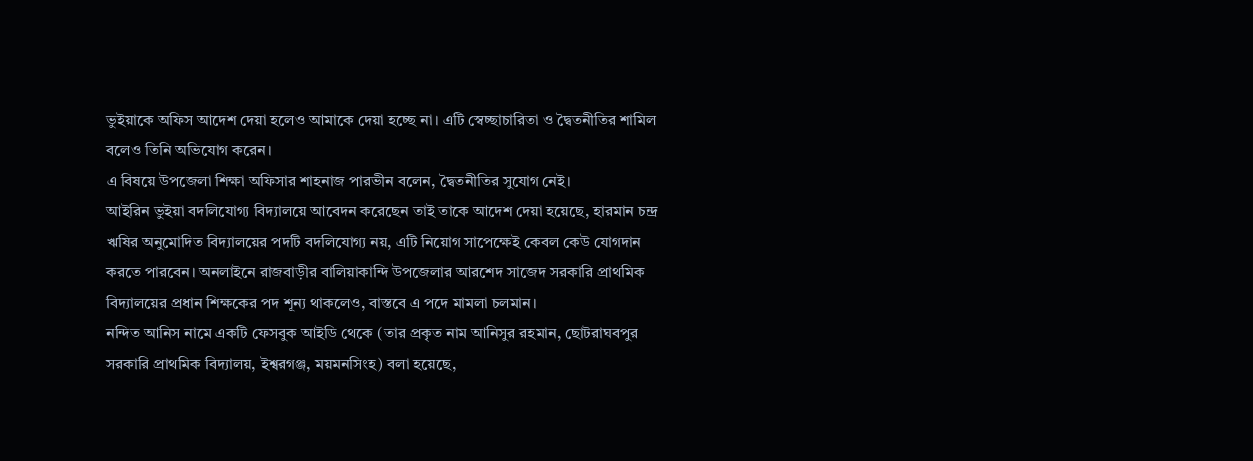ভুইয়াকে অফিস আদেশ দেয়া হলেও আমাকে দেয়া হচ্ছে না। এটি স্বেচ্ছাচারিতা ও দ্বৈতনীতির শামিল বলেও তিনি অভিযোগ করেন।
এ বিষয়ে উপজেলা শিক্ষা অফিসার শাহনাজ পারভীন বলেন, দ্বৈতনীতির সুযোগ নেই।
আইরিন ভুইয়া বদলিযোগ্য বিদ্যালয়ে আবেদন করেছেন তাই তাকে আদেশ দেয়া হয়েছে, হারমান চন্দ্র ঋষির অনুমোদিত বিদ্যালয়ের পদটি বদলিযোগ্য নয়, এটি নিয়োগ সাপেক্ষেই কেবল কেউ যোগদান করতে পারবেন। অনলাইনে রাজবাড়ীর বালিয়াকান্দি উপজেলার আরশেদ সাজেদ সরকারি প্রাথমিক বিদ্যালয়ের প্রধান শিক্ষকের পদ শূন্য থাকলেও, বাস্তবে এ পদে মামলা চলমান।
নন্দিত আনিস নামে একটি ফেসবুক আইডি থেকে (তার প্রকৃত নাম আনিসুর রহমান, ছোটরাঘবপুর সরকারি প্রাথমিক বিদ্যালয়, ইশ্বরগঞ্জ, ময়মনসিংহ) বলা হয়েছে,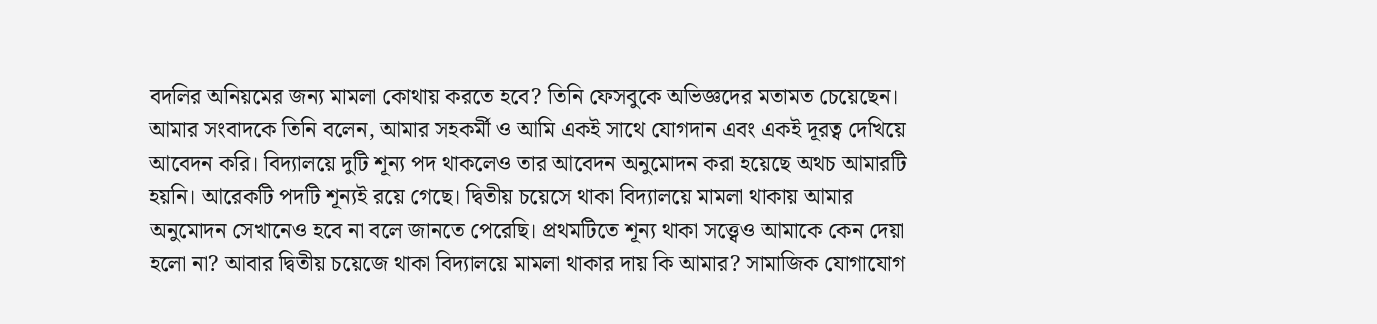বদলির অনিয়মের জন্য মামলা কোথায় করতে হবে? তিনি ফেসবুকে অভিজ্ঞদের মতামত চেয়েছেন।
আমার সংবাদকে তিনি বলেন, আমার সহকর্মী ও আমি একই সাথে যোগদান এবং একই দূরত্ব দেখিয়ে আবেদন করি। বিদ্যালয়ে দুটি শূন্য পদ থাকলেও তার আবেদন অনুমোদন করা হয়েছে অথচ আমারটি হয়নি। আরেকটি পদটি শূন্যই রয়ে গেছে। দ্বিতীয় চয়েসে থাকা বিদ্যালয়ে মামলা থাকায় আমার অনুমোদন সেখানেও হবে না বলে জানতে পেরেছি। প্রথমটিতে শূন্য থাকা সত্ত্বেও আমাকে কেন দেয়া হলো না? আবার দ্বিতীয় চয়েজে থাকা বিদ্যালয়ে মামলা থাকার দায় কি আমার? সামাজিক যোগাযোগ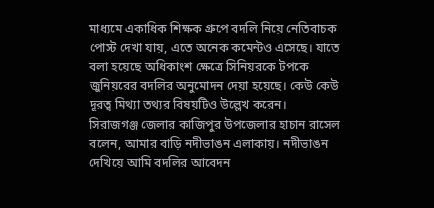মাধ্যমে একাধিক শিক্ষক গ্রুপে বদলি নিয়ে নেতিবাচক পোস্ট দেখা যায়, এতে অনেক কমেন্টও এসেছে। যাতে বলা হয়েছে অধিকাংশ ক্ষেত্রে সিনিয়রকে টপকে জুনিয়রের বদলির অনুমোদন দেয়া হয়েছে। কেউ কেউ দূরত্ব মিথ্যা তথ্যর বিষয়টিও উল্লেখ করেন।
সিরাজগঞ্জ জেলার কাজিপুর উপজেলার হাচান রাসেল বলেন, আমার বাড়ি নদীভাঙন এলাকায়। নদীভাঙন দেখিয়ে আমি বদলির আবেদন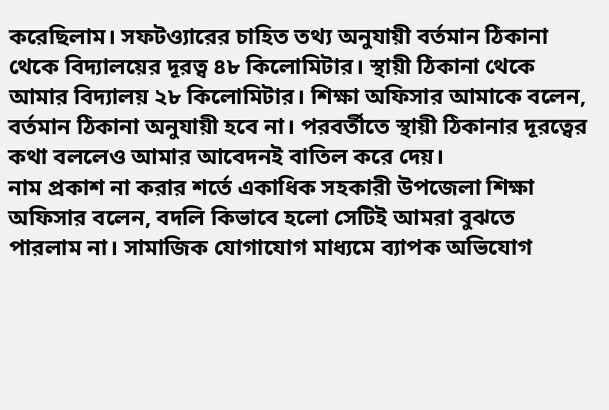করেছিলাম। সফটও্যারের চাহিত তথ্য অনুযায়ী বর্তমান ঠিকানা থেকে বিদ্যালয়ের দূরত্ব ৪৮ কিলোমিটার। স্থায়ী ঠিকানা থেকে আমার বিদ্যালয় ২৮ কিলোমিটার। শিক্ষা অফিসার আমাকে বলেন, বর্তমান ঠিকানা অনুযায়ী হবে না। পরবর্তীতে স্থায়ী ঠিকানার দূরত্বের কথা বললেও আমার আবেদনই বাতিল করে দেয়।
নাম প্রকাশ না করার শর্তে একাধিক সহকারী উপজেলা শিক্ষা অফিসার বলেন, বদলি কিভাবে হলো সেটিই আমরা বুঝতে পারলাম না। সামাজিক যোগাযোগ মাধ্যমে ব্যাপক অভিযোগ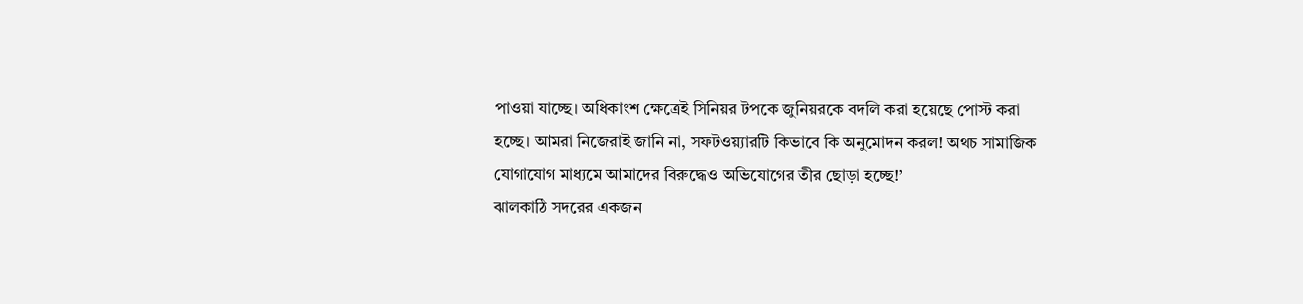পাওয়া যাচ্ছে। অধিকাংশ ক্ষেত্রেই সিনিয়র টপকে জুনিয়রকে বদলি করা হয়েছে পোস্ট করা হচ্ছে। আমরা নিজেরাই জানি না, সফটওয়্যারটি কিভাবে কি অনুমোদন করল! অথচ সামাজিক যোগাযোগ মাধ্যমে আমাদের বিরুদ্ধেও অভিযোগের তীর ছোড়া হচ্ছে!’
ঝালকাঠি সদরের একজন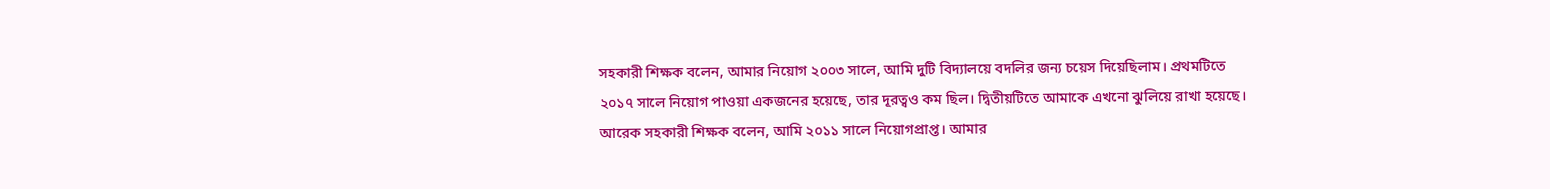সহকারী শিক্ষক বলেন, আমার নিয়োগ ২০০৩ সালে, আমি দুটি বিদ্যালয়ে বদলির জন্য চয়েস দিয়েছিলাম। প্রথমটিতে ২০১৭ সালে নিয়োগ পাওয়া একজনের হয়েছে, তার দূরত্বও কম ছিল। দ্বিতীয়টিতে আমাকে এখনো ঝুলিয়ে রাখা হয়েছে।
আরেক সহকারী শিক্ষক বলেন, আমি ২০১১ সালে নিয়োগপ্রাপ্ত। আমার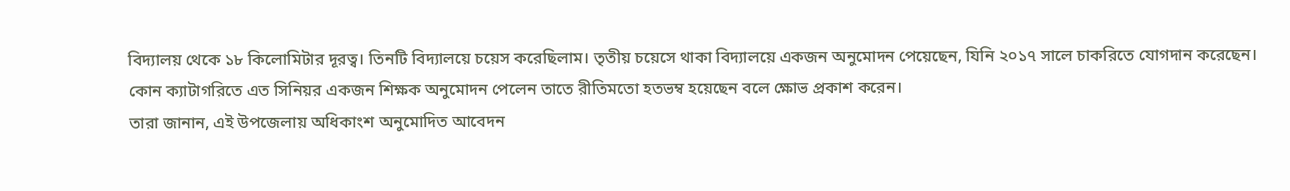বিদ্যালয় থেকে ১৮ কিলোমিটার দূরত্ব। তিনটি বিদ্যালয়ে চয়েস করেছিলাম। তৃতীয় চয়েসে থাকা বিদ্যালয়ে একজন অনুমোদন পেয়েছেন, যিনি ২০১৭ সালে চাকরিতে যোগদান করেছেন। কোন ক্যাটাগরিতে এত সিনিয়র একজন শিক্ষক অনুমোদন পেলেন তাতে রীতিমতো হতভম্ব হয়েছেন বলে ক্ষোভ প্রকাশ করেন।
তারা জানান, এই উপজেলায় অধিকাংশ অনুমোদিত আবেদন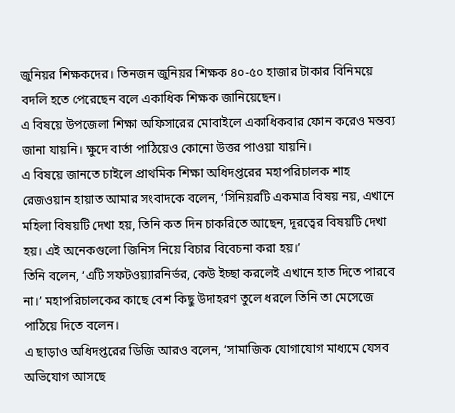জুনিয়র শিক্ষকদের। তিনজন জুনিয়র শিক্ষক ৪০-৫০ হাজার টাকার বিনিময়ে বদলি হতে পেরেছেন বলে একাধিক শিক্ষক জানিয়েছেন।
এ বিষয়ে উপজেলা শিক্ষা অফিসারের মোবাইলে একাধিকবার ফোন করেও মন্তব্য জানা যায়নি। ক্ষুদে বার্তা পাঠিয়েও কোনো উত্তর পাওয়া যায়নি।
এ বিষয়ে জানতে চাইলে প্রাথমিক শিক্ষা অধিদপ্তরের মহাপরিচালক শাহ রেজওয়ান হায়াত আমার সংবাদকে বলেন, ‘সিনিয়রটি একমাত্র বিষয় নয়, এখানে মহিলা বিষয়টি দেখা হয়, তিনি কত দিন চাকরিতে আছেন, দূরত্বের বিষয়টি দেখা হয়। এই অনেকগুলো জিনিস নিয়ে বিচার বিবেচনা করা হয়।’
তিনি বলেন, ‘এটি সফটওয়্যারনির্ভর, কেউ ইচ্ছা করলেই এখানে হাত দিতে পারবে না।’ মহাপরিচালকের কাছে বেশ কিছু উদাহরণ তুলে ধরলে তিনি তা মেসেজে পাঠিয়ে দিতে বলেন।
এ ছাড়াও অধিদপ্তরের ডিজি আরও বলেন, ‘সামাজিক যোগাযোগ মাধ্যমে যেসব অভিযোগ আসছে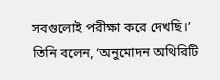সবগুলোই পরীক্ষা করে দেখছি।’
তিনি বলেন, ‘অনুমোদন অথিরিটি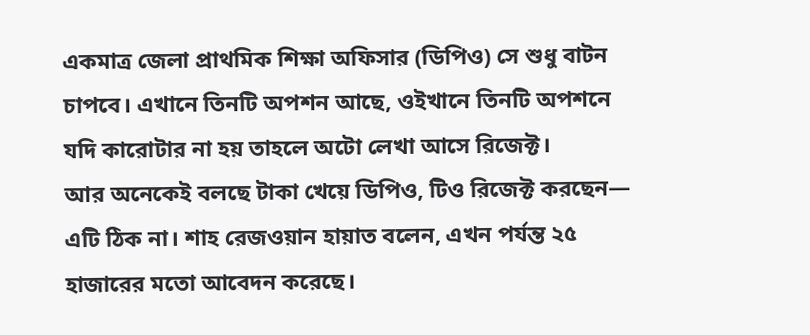একমাত্র জেলা প্রাথমিক শিক্ষা অফিসার (ডিপিও) সে শুধু বাটন চাপবে। এখানে তিনটি অপশন আছে, ওইখানে তিনটি অপশনে যদি কারোটার না হয় তাহলে অটো লেখা আসে রিজেক্ট।
আর অনেকেই বলছে টাকা খেয়ে ডিপিও, টিও রিজেক্ট করছেন— এটি ঠিক না। শাহ রেজওয়ান হায়াত বলেন, এখন পর্যন্ত ২৫ হাজারের মতো আবেদন করেছে।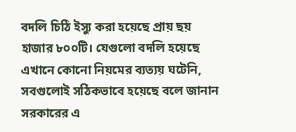বদলি চিঠি ইস্যু করা হয়েছে প্রায় ছয় হাজার ৮০০টি। যেগুলো বদলি হয়েছে এখানে কোনো নিয়মের ব্যত্যয় ঘটেনি, সবগুলোই সঠিকভাবে হয়েছে বলে জানান সরকারের এ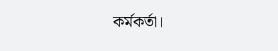কর্মকর্তা।